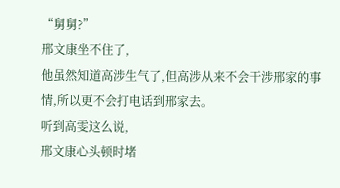“舅舅?”
邢文康坐不住了,
他虽然知道高涉生气了,但高涉从来不会干涉邢家的事情,所以更不会打电话到邢家去。
听到高雯这么说,
邢文康心头顿时堵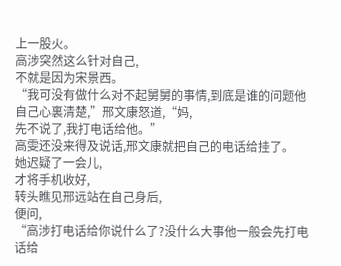上一股火。
高涉突然这么针对自己,
不就是因为宋景西。
“我可没有做什么对不起舅舅的事情,到底是谁的问题他自己心裏清楚,”邢文康怒道,“妈,
先不说了,我打电话给他。”
高雯还没来得及说话,邢文康就把自己的电话给挂了。
她迟疑了一会儿,
才将手机收好,
转头瞧见邢远站在自己身后,
便问,
“高涉打电话给你说什么了?没什么大事他一般会先打电话给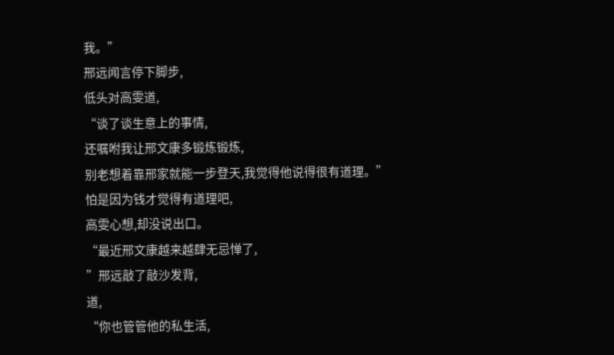我。”
邢远闻言停下脚步,
低头对高雯道,
“谈了谈生意上的事情,
还嘱咐我让邢文康多锻炼锻炼,
别老想着靠邢家就能一步登天,我觉得他说得很有道理。”
怕是因为钱才觉得有道理吧,
高雯心想,却没说出口。
“最近邢文康越来越肆无忌惮了,
”邢远敲了敲沙发背,
道,
“你也管管他的私生活,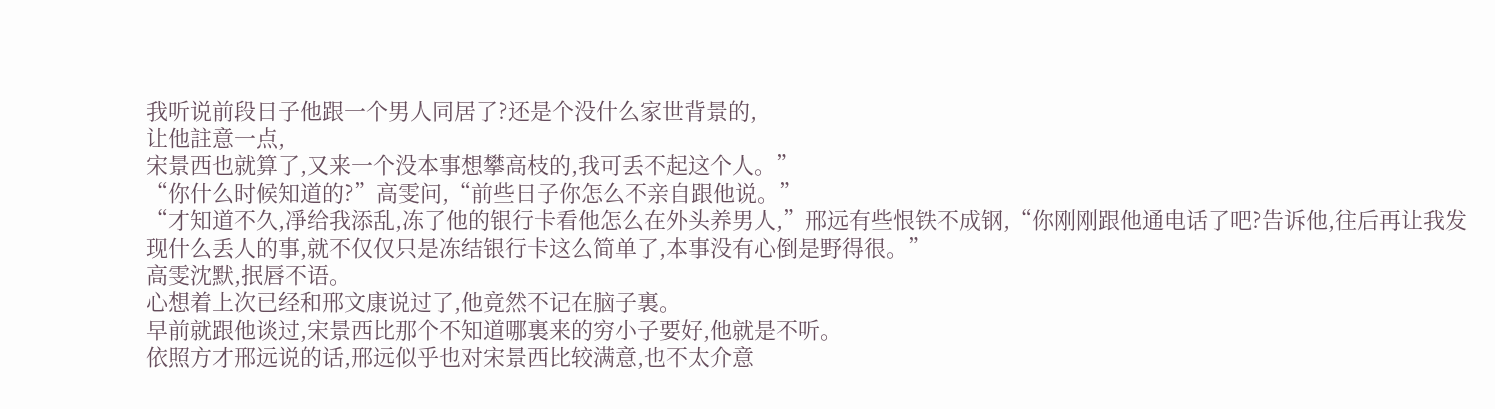我听说前段日子他跟一个男人同居了?还是个没什么家世背景的,
让他註意一点,
宋景西也就算了,又来一个没本事想攀高枝的,我可丢不起这个人。”
“你什么时候知道的?”高雯问,“前些日子你怎么不亲自跟他说。”
“才知道不久,凈给我添乱,冻了他的银行卡看他怎么在外头养男人,”邢远有些恨铁不成钢,“你刚刚跟他通电话了吧?告诉他,往后再让我发现什么丢人的事,就不仅仅只是冻结银行卡这么简单了,本事没有心倒是野得很。”
高雯沈默,抿唇不语。
心想着上次已经和邢文康说过了,他竟然不记在脑子裏。
早前就跟他谈过,宋景西比那个不知道哪裏来的穷小子要好,他就是不听。
依照方才邢远说的话,邢远似乎也对宋景西比较满意,也不太介意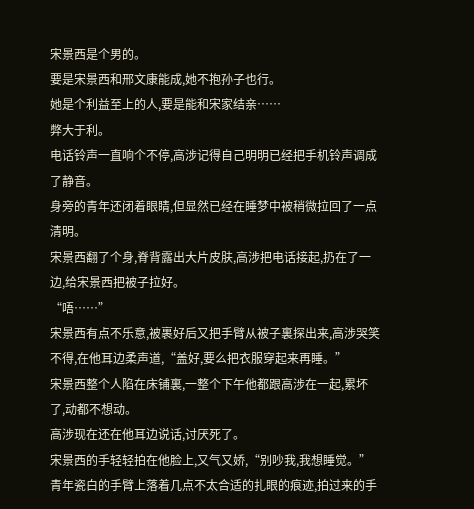宋景西是个男的。
要是宋景西和邢文康能成,她不抱孙子也行。
她是个利益至上的人,要是能和宋家结亲……
弊大于利。
电话铃声一直响个不停,高涉记得自己明明已经把手机铃声调成了静音。
身旁的青年还闭着眼睛,但显然已经在睡梦中被稍微拉回了一点清明。
宋景西翻了个身,脊背露出大片皮肤,高涉把电话接起,扔在了一边,给宋景西把被子拉好。
“唔……”
宋景西有点不乐意,被裹好后又把手臂从被子裏探出来,高涉哭笑不得,在他耳边柔声道,“盖好,要么把衣服穿起来再睡。”
宋景西整个人陷在床铺裏,一整个下午他都跟高涉在一起,累坏了,动都不想动。
高涉现在还在他耳边说话,讨厌死了。
宋景西的手轻轻拍在他脸上,又气又娇,“别吵我,我想睡觉。”
青年瓷白的手臂上落着几点不太合适的扎眼的痕迹,拍过来的手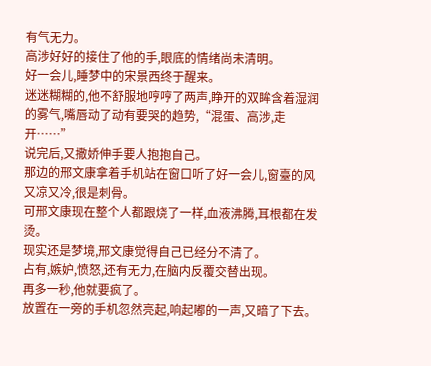有气无力。
高涉好好的接住了他的手,眼底的情绪尚未清明。
好一会儿,睡梦中的宋景西终于醒来。
迷迷糊糊的,他不舒服地哼哼了两声,睁开的双眸含着湿润的雾气,嘴唇动了动有要哭的趋势,“混蛋、高涉,走开……”
说完后,又撒娇伸手要人抱抱自己。
那边的邢文康拿着手机站在窗口听了好一会儿,窗臺的风又凉又冷,很是刺骨。
可邢文康现在整个人都跟烧了一样,血液沸腾,耳根都在发烫。
现实还是梦境,邢文康觉得自己已经分不清了。
占有,嫉妒,愤怒,还有无力,在脑内反覆交替出现。
再多一秒,他就要疯了。
放置在一旁的手机忽然亮起,响起嘟的一声,又暗了下去。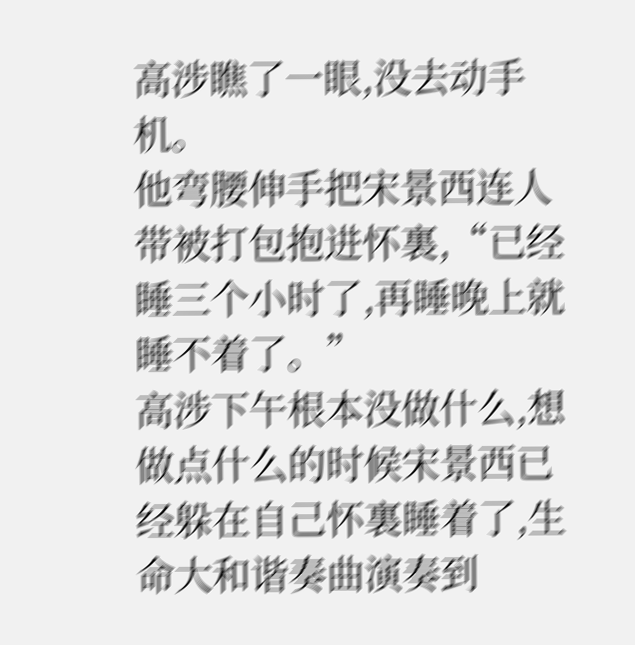高涉瞧了一眼,没去动手机。
他弯腰伸手把宋景西连人带被打包抱进怀裏,“已经睡三个小时了,再睡晚上就睡不着了。”
高涉下午根本没做什么,想做点什么的时候宋景西已经躲在自己怀裏睡着了,生命大和谐奏曲演奏到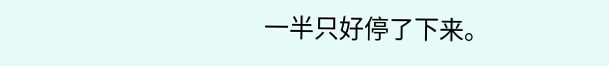一半只好停了下来。